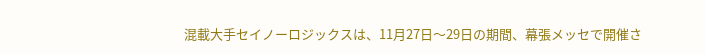混載大手セイノーロジックスは、11月27日〜29日の期間、幕張メッセで開催さ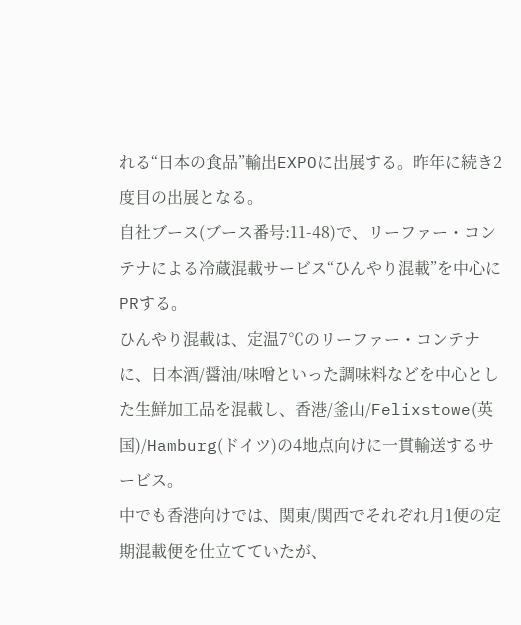れる“日本の食品”輸出EXPOに出展する。昨年に続き2度目の出展となる。
自社ブース(ブース番号:11-48)で、リーファー・コンテナによる冷蔵混載サービス“ひんやり混載”を中心にPRする。
ひんやり混載は、定温7℃のリーファー・コンテナに、日本酒/醤油/味噌といった調味料などを中心とした生鮮加工品を混載し、香港/釜山/Felixstowe(英国)/Hamburg(ドイツ)の4地点向けに一貫輸送するサービス。
中でも香港向けでは、関東/関西でそれぞれ月1便の定期混載便を仕立てていたが、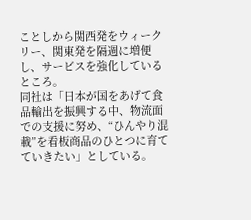ことしから関西発をウィークリー、関東発を隔週に増便し、サービスを強化しているところ。
同社は「日本が国をあげて食品輸出を振興する中、物流面での支援に努め、“ひんやり混載”を看板商品のひとつに育てていきたい」としている。